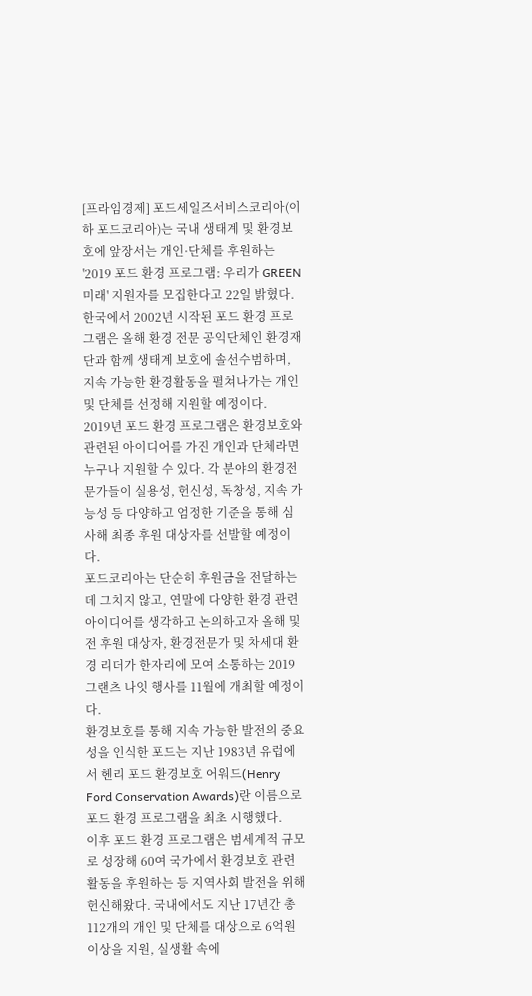[프라임경제] 포드세일즈서비스코리아(이하 포드코리아)는 국내 생태계 및 환경보호에 앞장서는 개인·단체를 후원하는 '2019 포드 환경 프로그램: 우리가 GREEN 미래' 지원자를 모집한다고 22일 밝혔다.
한국에서 2002년 시작된 포드 환경 프로그램은 올해 환경 전문 공익단체인 환경재단과 함께 생태계 보호에 솔선수범하며, 지속 가능한 환경활동을 펼쳐나가는 개인 및 단체를 선정해 지원할 예정이다.
2019년 포드 환경 프로그램은 환경보호와 관련된 아이디어를 가진 개인과 단체라면 누구나 지원할 수 있다. 각 분야의 환경전문가들이 실용성, 헌신성, 독창성, 지속 가능성 등 다양하고 엄정한 기준을 통해 심사해 최종 후원 대상자를 선발할 예정이다.
포드코리아는 단순히 후원금을 전달하는데 그치지 않고, 연말에 다양한 환경 관련 아이디어를 생각하고 논의하고자 올해 및 전 후원 대상자, 환경전문가 및 차세대 환경 리더가 한자리에 모여 소통하는 2019 그랜츠 나잇 행사를 11월에 개최할 예정이다.
환경보호를 통해 지속 가능한 발전의 중요성을 인식한 포드는 지난 1983년 유럽에서 헨리 포드 환경보호 어워드(Henry Ford Conservation Awards)란 이름으로 포드 환경 프로그램을 최초 시행했다.
이후 포드 환경 프로그램은 범세계적 규모로 성장해 60여 국가에서 환경보호 관련 활동을 후원하는 등 지역사회 발전을 위해 헌신해왔다. 국내에서도 지난 17년간 총 112개의 개인 및 단체를 대상으로 6억원 이상을 지원, 실생활 속에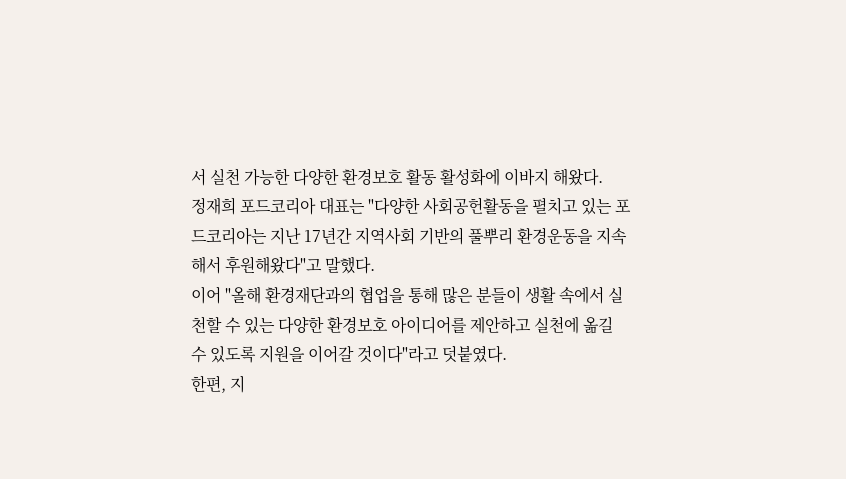서 실천 가능한 다양한 환경보호 활동 활성화에 이바지 해왔다.
정재희 포드코리아 대표는 "다양한 사회공헌활동을 펼치고 있는 포드코리아는 지난 17년간 지역사회 기반의 풀뿌리 환경운동을 지속해서 후원해왔다"고 말했다.
이어 "올해 환경재단과의 협업을 통해 많은 분들이 생활 속에서 실천할 수 있는 다양한 환경보호 아이디어를 제안하고 실천에 옮길 수 있도록 지원을 이어갈 것이다"라고 덧붙였다.
한편, 지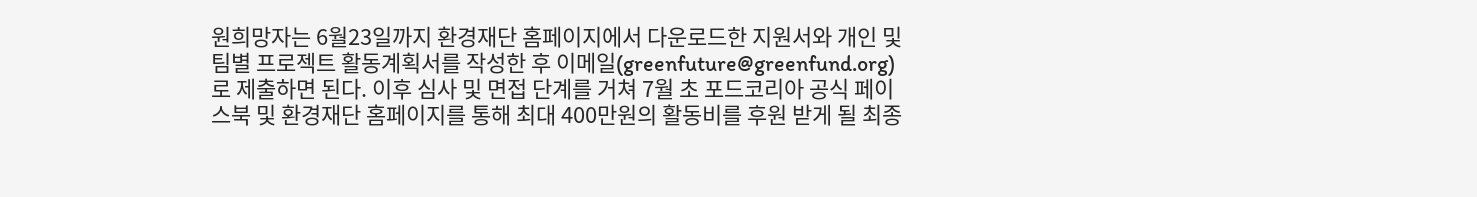원희망자는 6월23일까지 환경재단 홈페이지에서 다운로드한 지원서와 개인 및 팀별 프로젝트 활동계획서를 작성한 후 이메일(greenfuture@greenfund.org)로 제출하면 된다. 이후 심사 및 면접 단계를 거쳐 7월 초 포드코리아 공식 페이스북 및 환경재단 홈페이지를 통해 최대 400만원의 활동비를 후원 받게 될 최종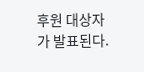후원 대상자가 발표된다.